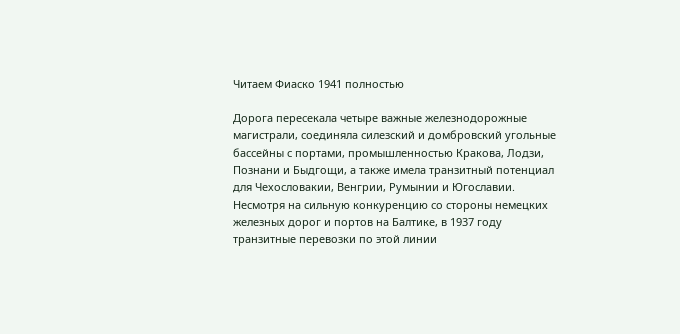Читаем Фиаско 1941 полностью

Дорога пересекала четыре важные железнодорожные магистрали, соединяла силезский и домбровский угольные бассейны с портами, промышленностью Кракова, Лодзи, Познани и Быдгощи, а также имела транзитный потенциал для Чехословакии, Венгрии, Румынии и Югославии. Несмотря на сильную конкуренцию со стороны немецких железных дорог и портов на Балтике, в 1937 году транзитные перевозки по этой линии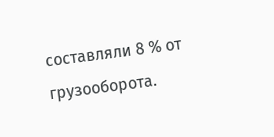составляли 8 % от грузооборота.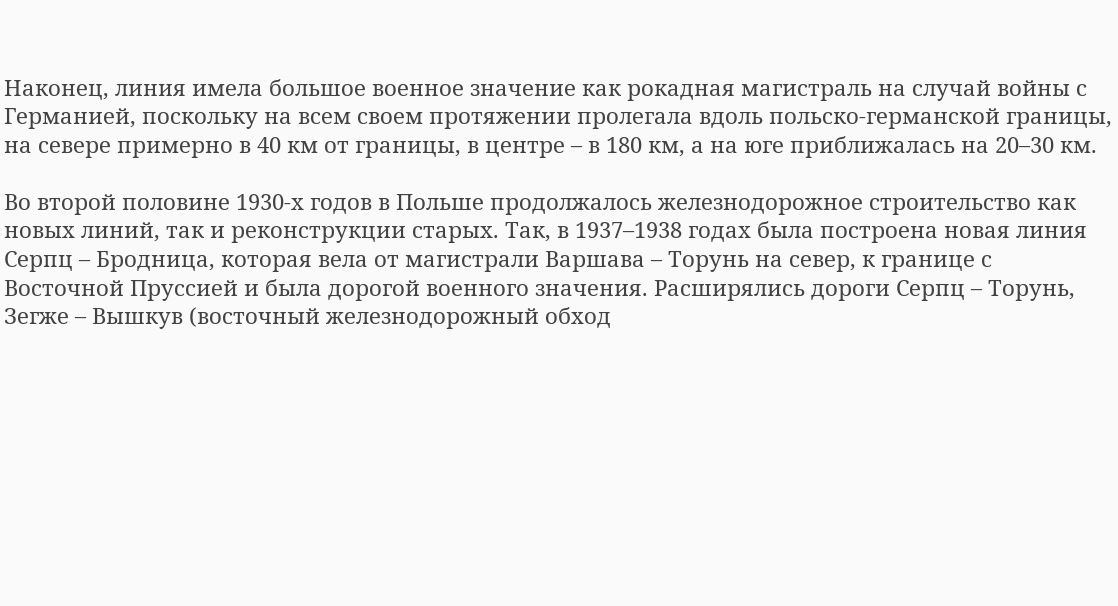Наконец, линия имела большое военное значение как рокадная магистраль на случай войны с Германией, поскольку на всем своем протяжении пролегала вдоль польско-германской границы, на севере примерно в 40 км от границы, в центре – в 180 км, а на юге приближалась на 20–30 км.

Во второй половине 1930-х годов в Польше продолжалось железнодорожное строительство как новых линий, так и реконструкции старых. Так, в 1937–1938 годах была построена новая линия Серпц – Бродница, которая вела от магистрали Варшава – Торунь на север, к границе с Восточной Пруссией и была дорогой военного значения. Расширялись дороги Серпц – Торунь, Зегже – Вышкув (восточный железнодорожный обход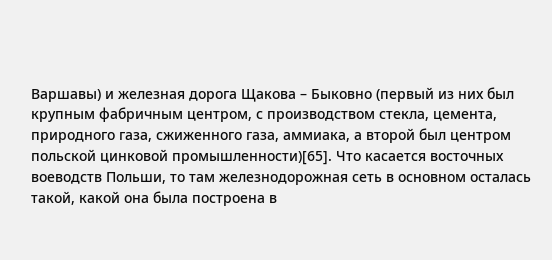Варшавы) и железная дорога Щакова – Быковно (первый из них был крупным фабричным центром, с производством стекла, цемента, природного газа, сжиженного газа, аммиака, а второй был центром польской цинковой промышленности)[65]. Что касается восточных воеводств Польши, то там железнодорожная сеть в основном осталась такой, какой она была построена в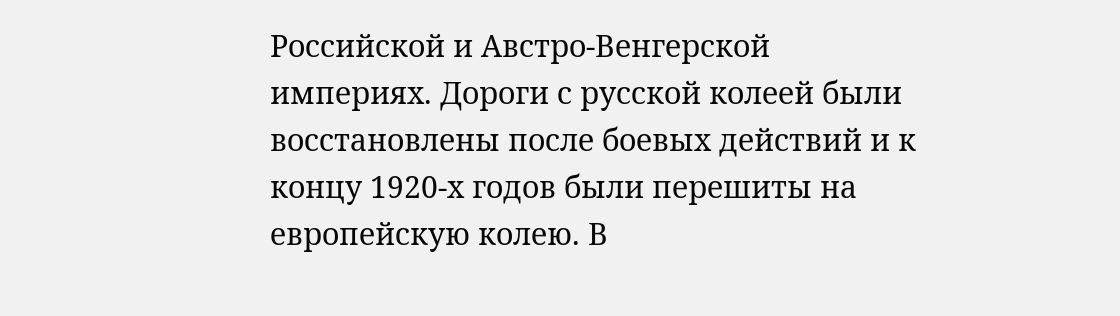Российской и Австро-Венгерской империях. Дороги с русской колеей были восстановлены после боевых действий и к концу 1920-х годов были перешиты на европейскую колею. В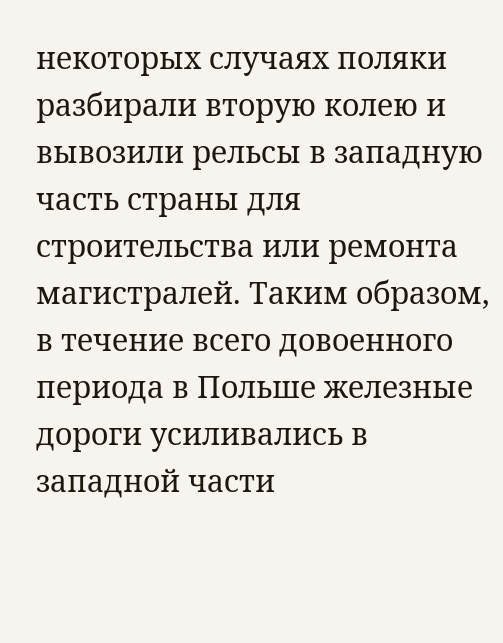некоторых случаях поляки разбирали вторую колею и вывозили рельсы в западную часть страны для строительства или ремонта магистралей. Таким образом, в течение всего довоенного периода в Польше железные дороги усиливались в западной части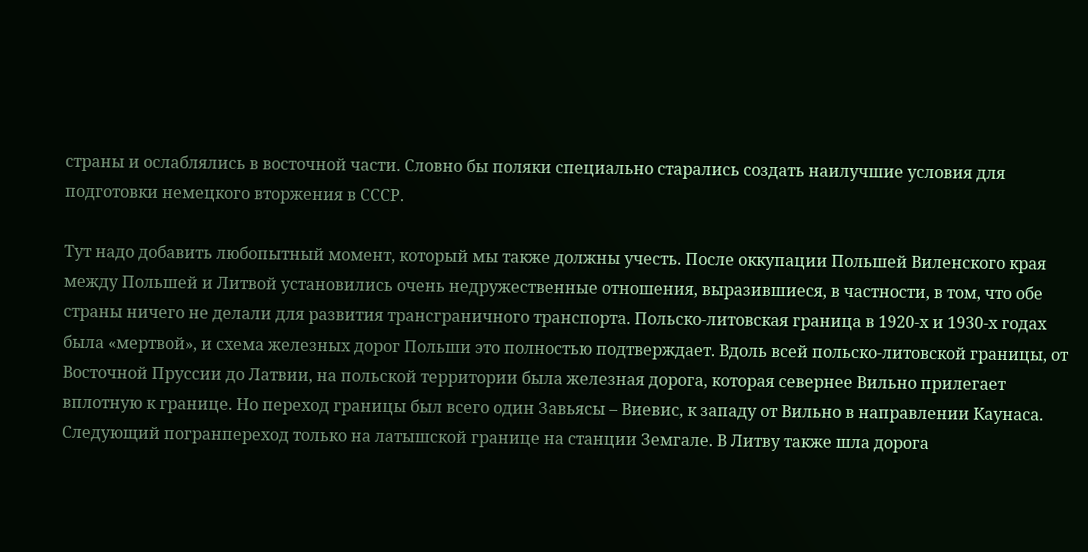страны и ослаблялись в восточной части. Словно бы поляки специально старались создать наилучшие условия для подготовки немецкого вторжения в СССР.

Тут надо добавить любопытный момент, который мы также должны учесть. После оккупации Польшей Виленского края между Польшей и Литвой установились очень недружественные отношения, выразившиеся, в частности, в том, что обе страны ничего не делали для развития трансграничного транспорта. Польско-литовская граница в 1920-х и 1930-х годах была «мертвой», и схема железных дорог Польши это полностью подтверждает. Вдоль всей польско-литовской границы, от Восточной Пруссии до Латвии, на польской территории была железная дорога, которая севернее Вильно прилегает вплотную к границе. Но переход границы был всего один Завьясы – Виевис, к западу от Вильно в направлении Каунаса. Следующий погранпереход только на латышской границе на станции Земгале. В Литву также шла дорога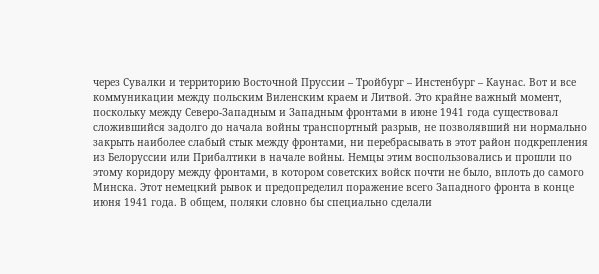через Сувалки и территорию Восточной Пруссии – Тройбург – Инстенбург – Каунас. Вот и все коммуникации между польским Виленским краем и Литвой. Это крайне важный момент, поскольку между Северо-Западным и Западным фронтами в июне 1941 года существовал сложившийся задолго до начала войны транспортный разрыв, не позволявший ни нормально закрыть наиболее слабый стык между фронтами, ни перебрасывать в этот район подкрепления из Белоруссии или Прибалтики в начале войны. Немцы этим воспользовались и прошли по этому коридору между фронтами, в котором советских войск почти не было, вплоть до самого Минска. Этот немецкий рывок и предопределил поражение всего Западного фронта в конце июня 1941 года. В общем, поляки словно бы специально сделали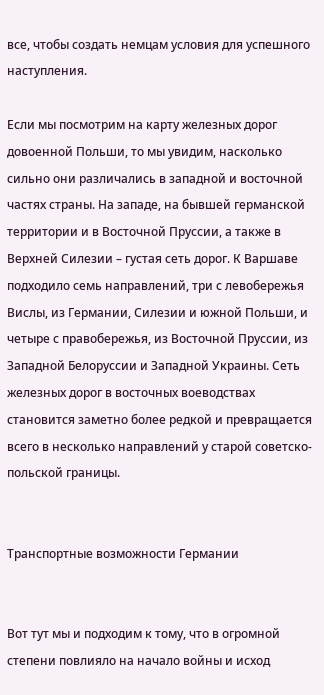все, чтобы создать немцам условия для успешного наступления.

Если мы посмотрим на карту железных дорог довоенной Польши, то мы увидим, насколько сильно они различались в западной и восточной частях страны. На западе, на бывшей германской территории и в Восточной Пруссии, а также в Верхней Силезии – густая сеть дорог. К Варшаве подходило семь направлений, три с левобережья Вислы, из Германии, Силезии и южной Польши, и четыре с правобережья, из Восточной Пруссии, из Западной Белоруссии и Западной Украины. Сеть железных дорог в восточных воеводствах становится заметно более редкой и превращается всего в несколько направлений у старой советско-польской границы.


Транспортные возможности Германии


Вот тут мы и подходим к тому, что в огромной степени повлияло на начало войны и исход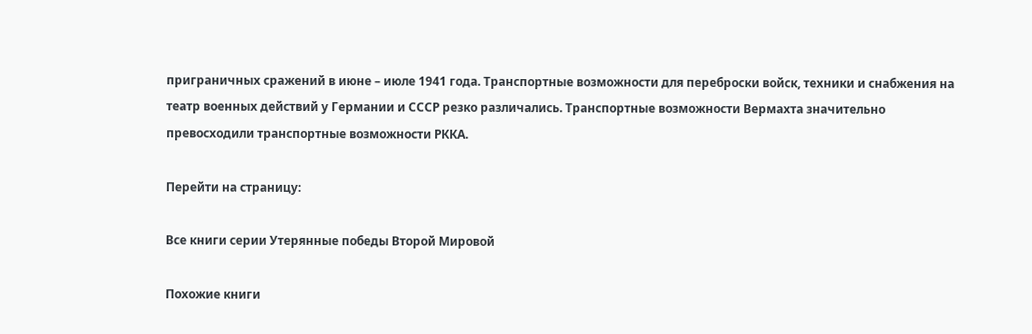приграничных сражений в июне – июле 1941 года. Транспортные возможности для переброски войск, техники и снабжения на театр военных действий у Германии и СССР резко различались. Транспортные возможности Вермахта значительно превосходили транспортные возможности РККА.

Перейти на страницу:

Все книги серии Утерянные победы Второй Мировой

Похожие книги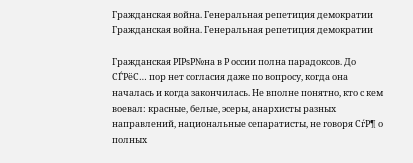Гражданская война. Генеральная репетиция демократии
Гражданская война. Генеральная репетиция демократии

Гражданская РІРѕР№на в Р оссии полна парадоксов. До СЃРёС… пор нет согласия даже по вопросу, когда она началась и когда закончилась. Не вполне понятно, кто с кем воевал: красные, белые, эсеры, анархисты разных направлений, национальные сепаратисты, не говоря СѓР¶ о полных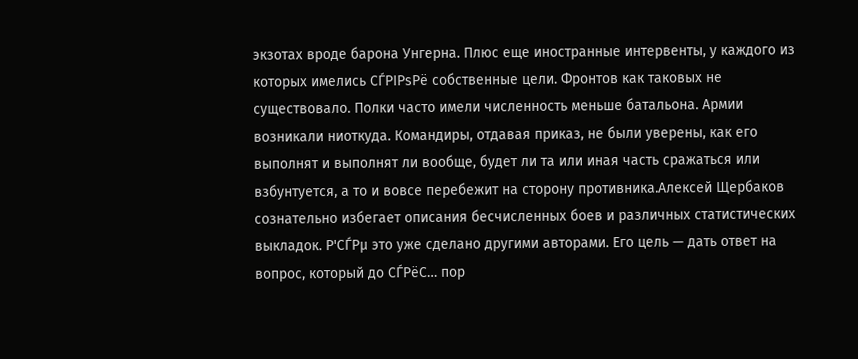экзотах вроде барона Унгерна. Плюс еще иностранные интервенты, у каждого из которых имелись СЃРІРѕРё собственные цели. Фронтов как таковых не существовало. Полки часто имели численность меньше батальона. Армии возникали ниоткуда. Командиры, отдавая приказ, не были уверены, как его выполнят и выполнят ли вообще, будет ли та или иная часть сражаться или взбунтуется, а то и вовсе перебежит на сторону противника.Алексей Щербаков сознательно избегает описания бесчисленных боев и различных статистических выкладок. Р'СЃРµ это уже сделано другими авторами. Его цель — дать ответ на вопрос, который до СЃРёС… пор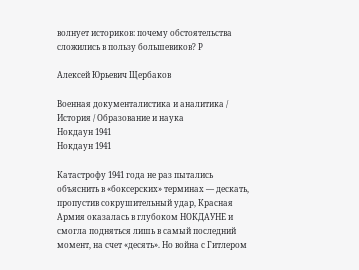волнует историков: почему обстоятельства сложились в пользу большевиков? Р

Алексей Юрьевич Щербаков

Военная документалистика и аналитика / История / Образование и наука
Нокдаун 1941
Нокдаун 1941

Катастрофу 1941 года не раз пытались объяснить в «боксерских» терминах — дескать, пропустив сокрушительный удар, Красная Армия оказалась в глубоком НОКДАУНЕ и смогла подняться лишь в самый последний момент, на счет «десять». Но война с Гитлером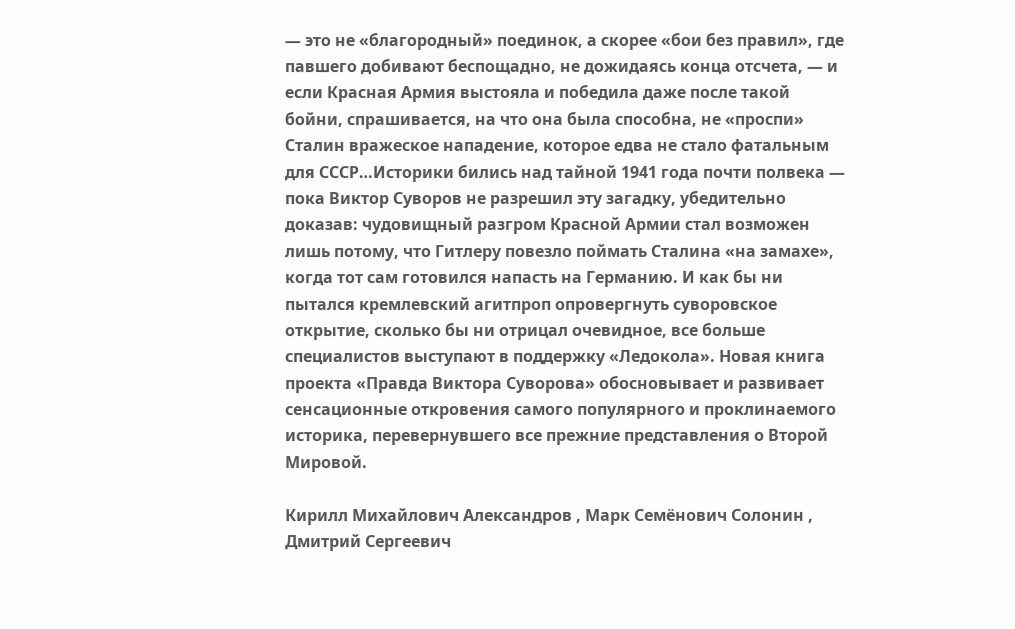— это не «благородный» поединок, а скорее «бои без правил», где павшего добивают беспощадно, не дожидаясь конца отсчета, — и если Красная Армия выстояла и победила даже после такой бойни, спрашивается, на что она была способна, не «проспи» Сталин вражеское нападение, которое едва не стало фатальным для СССР…Историки бились над тайной 1941 года почти полвека — пока Виктор Суворов не разрешил эту загадку, убедительно доказав: чудовищный разгром Красной Армии стал возможен лишь потому, что Гитлеру повезло поймать Сталина «на замахе», когда тот сам готовился напасть на Германию. И как бы ни пытался кремлевский агитпроп опровергнуть суворовское открытие, сколько бы ни отрицал очевидное, все больше специалистов выступают в поддержку «Ледокола». Новая книга проекта «Правда Виктора Суворова» обосновывает и развивает сенсационные откровения самого популярного и проклинаемого историка, перевернувшего все прежние представления о Второй Мировой.

Кирилл Михайлович Александров , Марк Семёнович Солонин , Дмитрий Сергеевич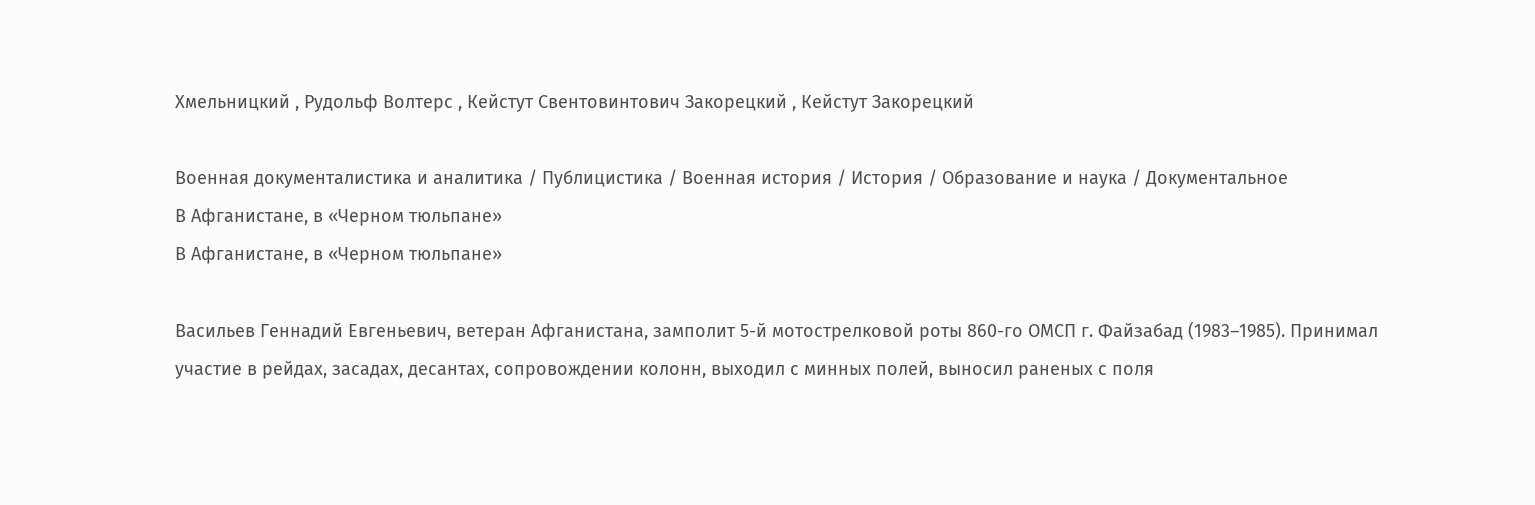Хмельницкий , Рудольф Волтерс , Кейстут Свентовинтович Закорецкий , Кейстут Закорецкий

Военная документалистика и аналитика / Публицистика / Военная история / История / Образование и наука / Документальное
В Афганистане, в «Черном тюльпане»
В Афганистане, в «Черном тюльпане»

Васильев Геннадий Евгеньевич, ветеран Афганистана, замполит 5-й мотострелковой роты 860-го ОМСП г. Файзабад (1983–1985). Принимал участие в рейдах, засадах, десантах, сопровождении колонн, выходил с минных полей, выносил раненых с поля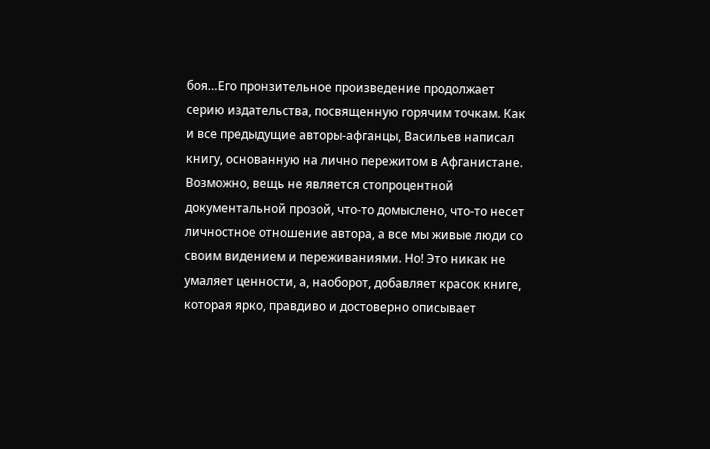боя…Его пронзительное произведение продолжает серию издательства, посвященную горячим точкам. Как и все предыдущие авторы-афганцы, Васильев написал книгу, основанную на лично пережитом в Афганистане. Возможно, вещь не является стопроцентной документальной прозой, что-то домыслено, что-то несет личностное отношение автора, а все мы живые люди со своим видением и переживаниями. Но! Это никак не умаляет ценности, а, наоборот, добавляет красок книге, которая ярко, правдиво и достоверно описывает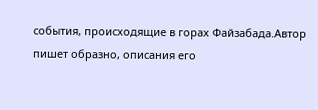события, происходящие в горах Файзабада.Автор пишет образно, описания его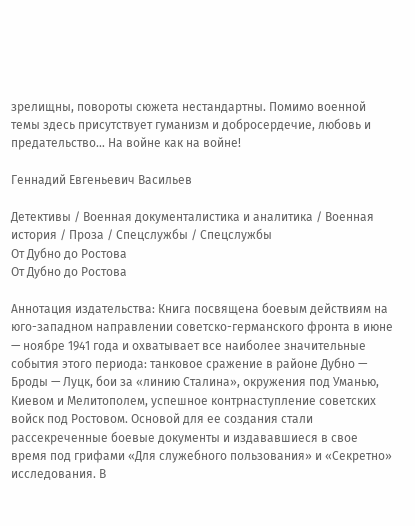зрелищны, повороты сюжета нестандартны. Помимо военной темы здесь присутствует гуманизм и добросердечие, любовь и предательство… На войне как на войне!

Геннадий Евгеньевич Васильев

Детективы / Военная документалистика и аналитика / Военная история / Проза / Спецслужбы / Cпецслужбы
От Дубно до Ростова
От Дубно до Ростова

Аннотация издательства: Книга посвящена боевым действиям на юго-западном направлении советско-германского фронта в июне — ноябре 1941 года и охватывает все наиболее значительные события этого периода: танковое сражение в районе Дубно — Броды — Луцк, бои за «линию Сталина», окружения под Уманью, Киевом и Мелитополем, успешное контрнаступление советских войск под Ростовом. Основой для ее создания стали рассекреченные боевые документы и издававшиеся в свое время под грифами «Для служебного пользования» и «Секретно» исследования. В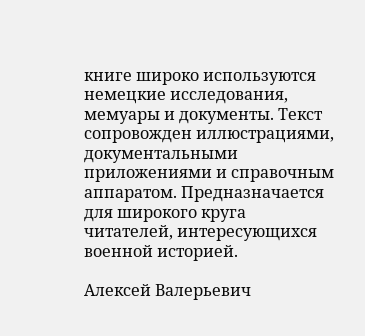книге широко используются немецкие исследования, мемуары и документы. Текст сопровожден иллюстрациями, документальными приложениями и справочным аппаратом. Предназначается для широкого круга читателей, интересующихся военной историей.

Алексей Валерьевич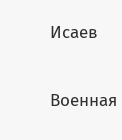Исаев

Военная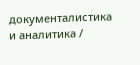документалистика и аналитика /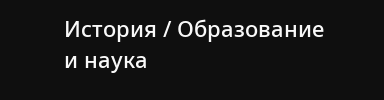История / Образование и наука